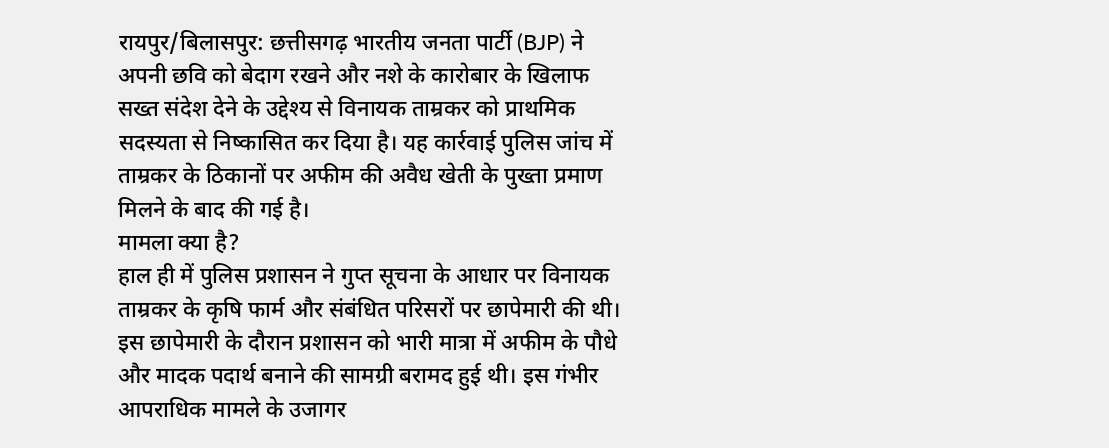रायपुर/बिलासपुर: छत्तीसगढ़ भारतीय जनता पार्टी (BJP) ने अपनी छवि को बेदाग रखने और नशे के कारोबार के खिलाफ सख्त संदेश देने के उद्देश्य से विनायक ताम्रकर को प्राथमिक सदस्यता से निष्कासित कर दिया है। यह कार्रवाई पुलिस जांच में ताम्रकर के ठिकानों पर अफीम की अवैध खेती के पुख्ता प्रमाण मिलने के बाद की गई है।
मामला क्या है?
हाल ही में पुलिस प्रशासन ने गुप्त सूचना के आधार पर विनायक ताम्रकर के कृषि फार्म और संबंधित परिसरों पर छापेमारी की थी। इस छापेमारी के दौरान प्रशासन को भारी मात्रा में अफीम के पौधे और मादक पदार्थ बनाने की सामग्री बरामद हुई थी। इस गंभीर आपराधिक मामले के उजागर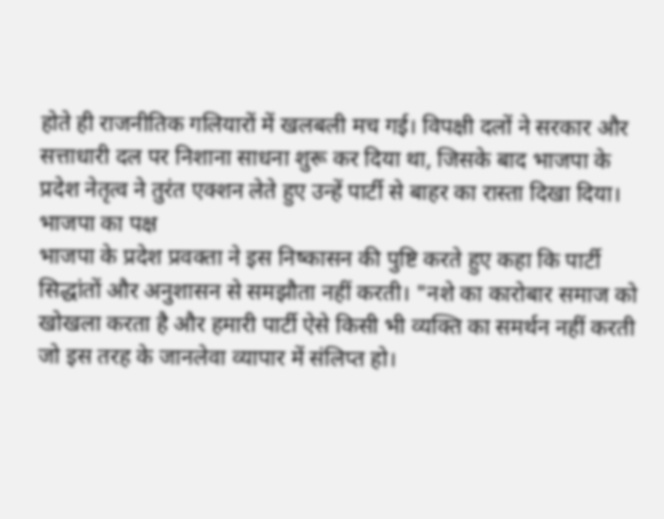होते ही राजनीतिक गलियारों में खलबली मच गई। विपक्षी दलों ने सरकार और सत्ताधारी दल पर निशाना साधना शुरू कर दिया था, जिसके बाद भाजपा के प्रदेश नेतृत्व ने तुरंत एक्शन लेते हुए उन्हें पार्टी से बाहर का रास्ता दिखा दिया।
भाजपा का पक्ष
भाजपा के प्रदेश प्रवक्ता ने इस निष्कासन की पुष्टि करते हुए कहा कि पार्टी सिद्धांतों और अनुशासन से समझौता नहीं करती। "नशे का कारोबार समाज को खोखला करता है और हमारी पार्टी ऐसे किसी भी व्यक्ति का समर्थन नहीं करती जो इस तरह के जानलेवा व्यापार में संलिप्त हो।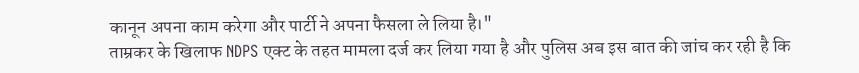कानून अपना काम करेगा और पार्टी ने अपना फैसला ले लिया है।"
ताम्रकर के खिलाफ NDPS एक्ट के तहत मामला दर्ज कर लिया गया है और पुलिस अब इस बात की जांच कर रही है कि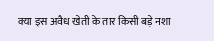क्या इस अवैध खेती के तार किसी बड़े नशा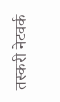तस्करी नेटवर्क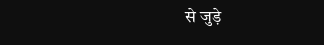से जुड़े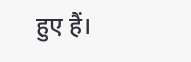हुए हैं।